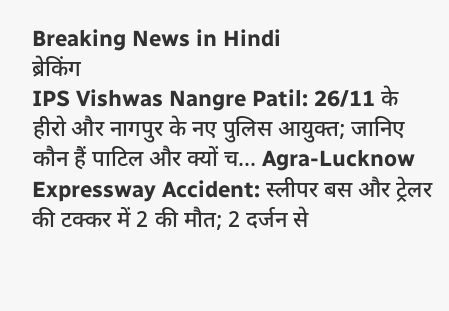Breaking News in Hindi
ब्रेकिंग
IPS Vishwas Nangre Patil: 26/11 के हीरो और नागपुर के नए पुलिस आयुक्त; जानिए कौन हैं पाटिल और क्यों च... Agra-Lucknow Expressway Accident: स्लीपर बस और ट्रेलर की टक्कर में 2 की मौत; 2 दर्जन से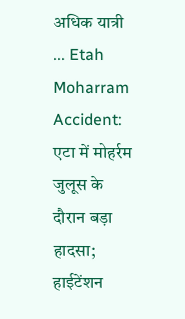अधिक यात्री ... Etah Moharram Accident: एटा में मोहर्रम जुलूस के दौरान बड़ा हादसा; हाईटेंशन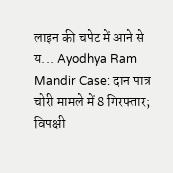लाइन की चपेट में आने से य... Ayodhya Ram Mandir Case: दान पात्र चोरी मामले में 8 गिरफ्तार; विपक्षी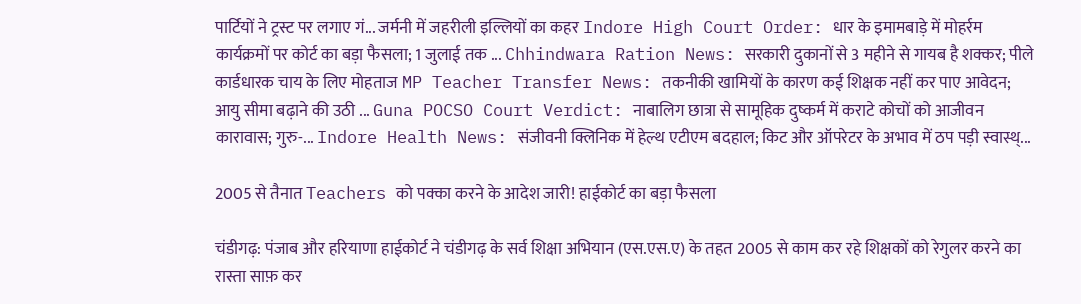पार्टियों ने ट्रस्ट पर लगाए गं... जर्मनी में जहरीली इल्लियों का कहर Indore High Court Order: धार के इमामबाड़े में मोहर्रम कार्यक्रमों पर कोर्ट का बड़ा फैसला; 1 जुलाई तक ... Chhindwara Ration News: सरकारी दुकानों से 3 महीने से गायब है शक्कर; पीले कार्डधारक चाय के लिए मोहताज MP Teacher Transfer News: तकनीकी खामियों के कारण कई शिक्षक नहीं कर पाए आवेदन; आयु सीमा बढ़ाने की उठी ... Guna POCSO Court Verdict: नाबालिग छात्रा से सामूहिक दुष्कर्म में कराटे कोचों को आजीवन कारावास; गुरु-... Indore Health News: संजीवनी क्लिनिक में हेल्थ एटीएम बदहाल; किट और ऑपरेटर के अभाव में ठप पड़ी स्वास्थ्...

2005 से तैनात Teachers को पक्का करने के आदेश जारी! हाईकोर्ट का बड़ा फैसला

चंडीगढ़: पंजाब और हरियाणा हाईकोर्ट ने चंडीगढ़ के सर्व शिक्षा अभियान (एस.एस.ए) के तहत 2005 से काम कर रहे शिक्षकों को रेगुलर करने का रास्ता साफ़ कर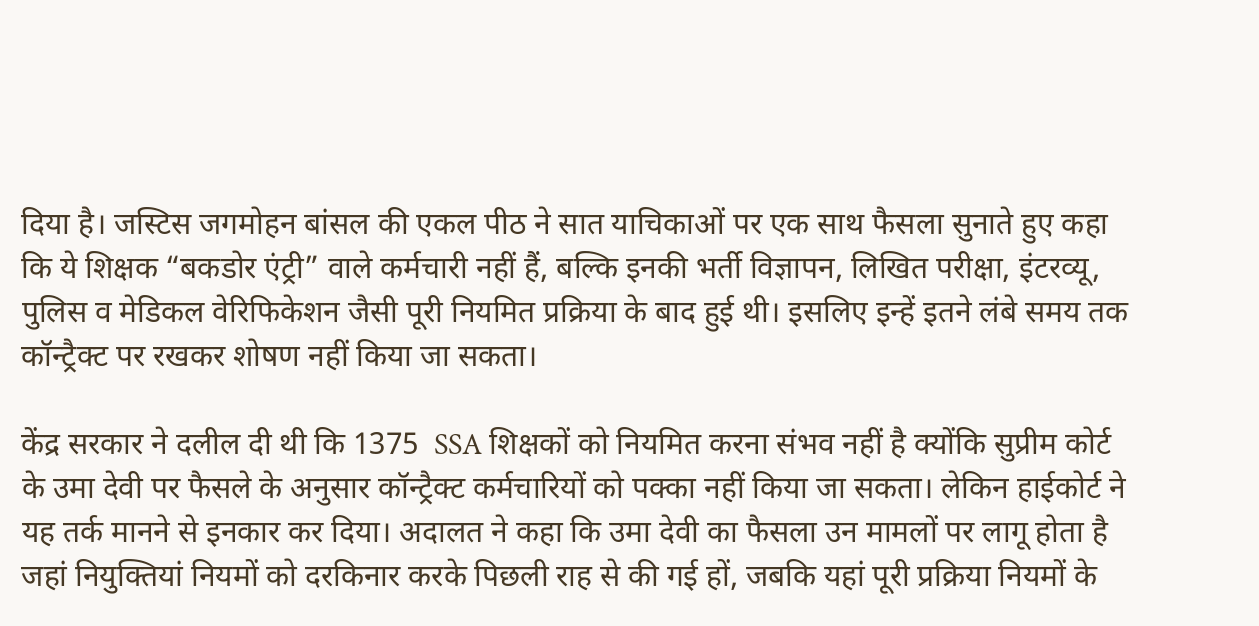दिया है। जस्टिस जगमोहन बांसल की एकल पीठ ने सात याचिकाओं पर एक साथ फैसला सुनाते हुए कहा कि ये शिक्षक “बकडोर एंट्री” वाले कर्मचारी नहीं हैं, बल्कि इनकी भर्ती विज्ञापन, लिखित परीक्षा, इंटरव्यू, पुलिस व मेडिकल वेरिफिकेशन जैसी पूरी नियमित प्रक्रिया के बाद हुई थी। इसलिए इन्हें इतने लंबे समय तक कॉन्ट्रैक्ट पर रखकर शोषण नहीं किया जा सकता।

केंद्र सरकार ने दलील दी थी कि 1375  SSA शिक्षकों को नियमित करना संभव नहीं है क्योंकि सुप्रीम कोर्ट के उमा देवी पर फैसले के अनुसार कॉन्ट्रैक्ट कर्मचारियों को पक्का नहीं किया जा सकता। लेकिन हाईकोर्ट ने यह तर्क मानने से इनकार कर दिया। अदालत ने कहा कि उमा देवी का फैसला उन मामलों पर लागू होता है जहां नियुक्तियां नियमों को दरकिनार करके पिछली राह से की गई हों, जबकि यहां पूरी प्रक्रिया नियमों के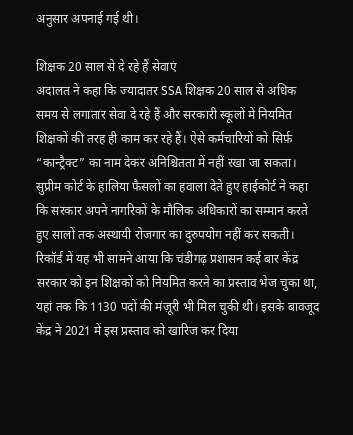अनुसार अपनाई गई थी।

शिक्षक 20 साल से दे रहे हैं सेवाएं
अदालत ने कहा कि ज्यादातर SSA शिक्षक 20 साल से अधिक समय से लगातार सेवा दे रहे हैं और सरकारी स्कूलों में नियमित शिक्षकों की तरह ही काम कर रहे हैं। ऐसे कर्मचारियों को सिर्फ़ “कान्ट्रैक्ट” का नाम देकर अनिश्चितता में नहीं रखा जा सकता। सुप्रीम कोर्ट के हालिया फैसलों का हवाला देते हुए हाईकोर्ट ने कहा कि सरकार अपने नागरिकों के मौलिक अधिकारों का सम्मान करते हुए सालों तक अस्थायी रोजगार का दुरुपयोग नहीं कर सकती। रिकॉर्ड में यह भी सामने आया कि चंडीगढ़ प्रशासन कई बार केंद्र सरकार को इन शिक्षकों को नियमित करने का प्रस्ताव भेज चुका था, यहां तक कि 1130 पदों की मंज़ूरी भी मिल चुकी थी। इसके बावजूद केंद्र ने 2021 में इस प्रस्ताव को खारिज कर दिया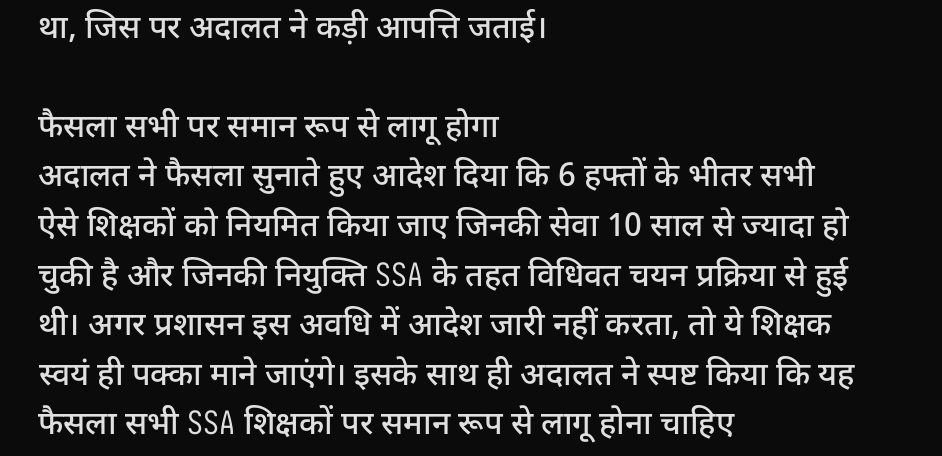था, जिस पर अदालत ने कड़ी आपत्ति जताई।

फैसला सभी पर समान रूप से लागू होगा
अदालत ने फैसला सुनाते हुए आदेश दिया कि 6 हफ्तों के भीतर सभी ऐसे शिक्षकों को नियमित किया जाए जिनकी सेवा 10 साल से ज्यादा हो चुकी है और जिनकी नियुक्ति SSA के तहत विधिवत चयन प्रक्रिया से हुई थी। अगर प्रशासन इस अवधि में आदेश जारी नहीं करता, तो ये शिक्षक स्वयं ही पक्का माने जाएंगे। इसके साथ ही अदालत ने स्पष्ट किया कि यह फैसला सभी SSA शिक्षकों पर समान रूप से लागू होना चाहिए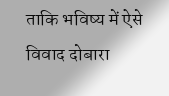ताकि भविष्य में ऐसे विवाद दोबारा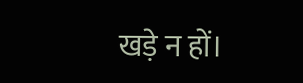खड़े न हों।